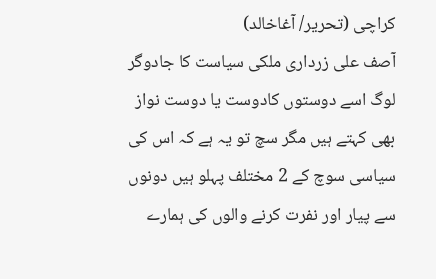کراچی (تحریر/ آغاخالد)
آصف علی زرداری ملکی سیاست کا جادوگر لوگ اسے دوستوں کادوست یا دوست نواز بھی کہتے ہیں مگر سچ تو یہ ہے کہ اس کی سیاسی سوچ کے 2 مختلف پہلو ہیں دونوں سے پیار اور نفرت کرنے والوں کی ہمارے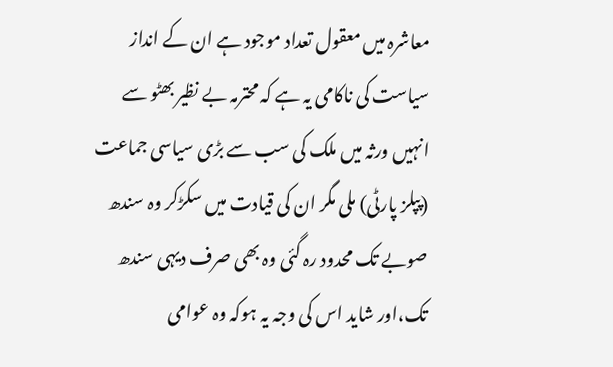معاشرہ میں معقول تعداد موجود ہے ان کے انداز سیاست کی ناکامی یہ ہے کہ محترمہ بے نظیر بھٹو سے انہیں ورثہ میں ملک کی سب سے بڑی سیاسی جماعت (پپلز پارٹی) ملی مگر ان کی قیادت میں سکڑکر وہ سندھ صوبے تک محدود رہ گئی وہ بھی صرف دیہی سندھ تک،اور شاید اس کی وجہ یہ ہوکہ وہ عوامی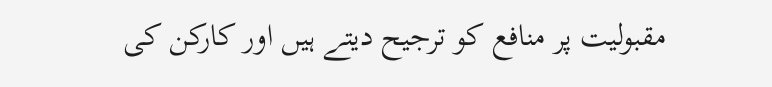مقبولیت پر منافع کو ترجیح دیتے ہیں اور کارکن کی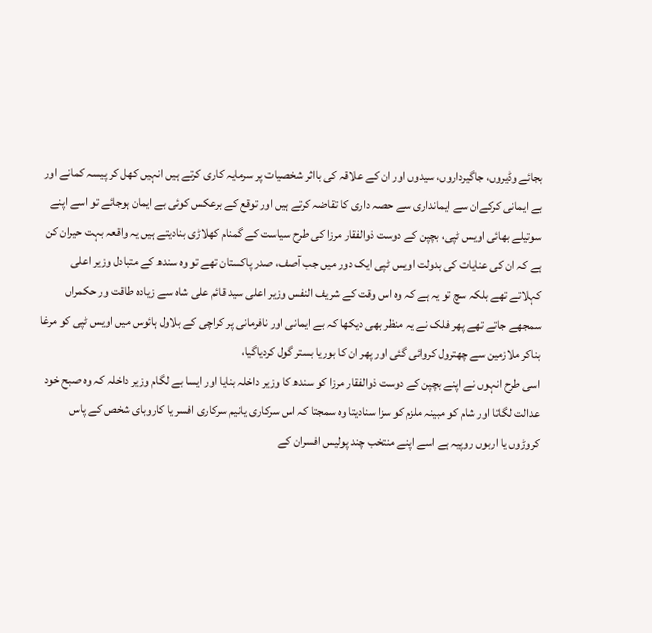بجائے وڈیروں، جاگیرداروں، سیدوں اور ان کے علاقہ کی بااثر شخصیات پر سرمایہ کاری کرتے ہیں انہیں کھل کر پیسہ کمانے اور بے ایمانی کرکےان سے ایمانداری سے حصہ داری کا تقاضہ کرتے ہیں اور توقع کے برعکس کوئی بے ایمان ہوجائے تو اسے اپنے سوتیلے بھائی اویس ٹپی، بچپن کے دوست ذوالفقار مرزا کی طرح سیاست کے گمنام کھلاڑی بنادیتے ہیں یہ واقعہ بہت حیران کن ہے کہ ان کی عنایات کی بدولت اویس ٹپی ایک دور میں جب آصف، صدر پاکستان تھے تو وہ سندھ کے متبادل وزیر اعلی کہلاتے تھے بلکہ سچ تو یہ ہے کہ وہ اس وقت کے شریف النفس وزیر اعلی سید قائم علی شاہ سے زیادہ طاقت ور حکمراں سمجھے جاتے تھے پھر فلک نے یہ منظر بھی دیکھا کہ بے ایمانی اور نافرمانی پر کراچی کے بلاول ہائوس میں اویس ٹپی کو مرغا بناکر ملازمین سے چھترول کروائی گئی اور پھر ان کا بوریا بستر گول کردیاگیا،
اسی طرح انہوں نے اپنے بچپن کے دوست ذوالفقار مرزا کو سندھ کا وزیر داخلہ بنایا اور ایسا بے لگام وزیر داخلہ کہ وہ صبح خود عدالت لگاتا اور شام کو مبینہ ملزم کو سزا سنادیتا وہ سمجتا کہ اس سرکاری یانیم سرکاری افسر یا کاروبای شخص کے پاس کروڑوں یا اربوں روپیہ ہے اسے اپنے منتخب چند پولیس افسران کے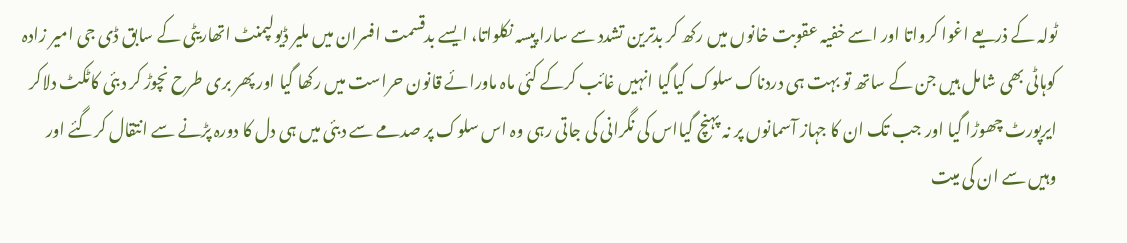ٹولہ کے ذریعے اغوا کرواتا اور اسے خفیہ عقوبت خانوں میں رکھ کر بدترین تشدد سے سارا پیسہ نکلواتا، ایسے بدقسمت افسران میں ملیر ڈیولپمنٹ اتھاریٹی کے سابق ڈی جی امیر زادہ کوہاٹی بھی شامل ہیں جن کے ساتھ تو بہت ہی دردناک سلوک کیاگیا انہیں غائب کرکے کئی ماہ ماورائے قانون حراست میں رکھا گیا اور پھر بری طرح نچوڑ کر دبئی کاٹکٹ دلاکر ایرپورٹ چھوڑا گیا اور جب تک ان کا جہاز آسمانوں پر نہ پہنچ گیااس کی نگرانی کی جاتی رہی وہ اس سلوک پر صدمے سے دبئی میں ہی دل کا دورہ پڑنے سے انتقال کرگئے اور وہیں سے ان کی میت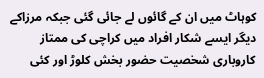کوہاٹ میں ان کے گائوں لے جائی گئی جبکہ مرزاکے دیگر ایسے شکار افراد میں کراچی کی ممتاز کاروباری شخصیت حضور بخش کلوڑ اور کئی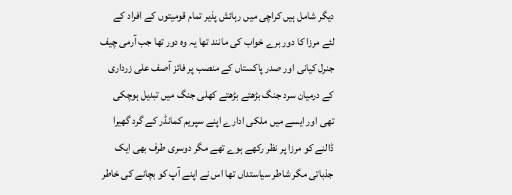دیگر شامل ہیں کراچی میں رہائش پذیر تمام قومیتوں کے افراد کے لئے مرزا کا دور برے خواب کی مانند تھا یہ وہ دور تھا جب آرمی چیف جنرل کیانی اور صدر پاکستاں کے منصب پر فائز آصف علی زرداری کے درمیان سرد جنگ بڑھتے بڑھتے کھلی جنگ میں تبدیل ہوچکی تھی اور ایسے میں ملکی ادارے اپنے سپریم کمانڈر کے گرد گھیرا ڈالنے کو مرزا پر نظر رکھے ہوے تھے مگر دوسری طرف بھی ایک جذباتی مگر شاطر سیاستداں تھا اس نے اپنے آپ کو بچانے کی خاطر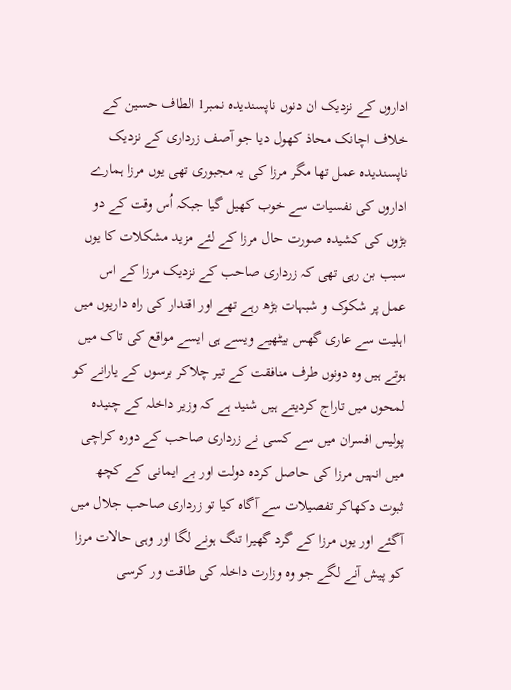اداروں کے نزدیک ان دنوں ناپسندیدہ نمبر1 الطاف حسین کے خلاف اچانک محاذ کھول دیا جو آصف زرداری کے نزدیک ناپسندیدہ عمل تھا مگر مرزا کی یہ مجبوری تھی یوں مرزا ہمارے اداروں کی نفسیات سے خوب کھیل گیا جبکہ اُس وقت کے دو بڑوں کی کشیدہ صورت حال مرزا کے لئے مزید مشکلات کا یوں سبب بن رہی تھی کہ زرداری صاحب کے نزدیک مرزا کے اس عمل پر شکوک و شبہات بڑھ رہے تھے اور اقتدار کی راہ داریوں میں اہلیت سے عاری گھس بیٹھیے ویسے ہی ایسے مواقع کی تاک میں ہوتے ہیں وہ دونوں طرف منافقت کے تیر چلاکر برسوں کے یارانے کو لمحوں میں تاراج کردیتے ہیں شنید ہے کہ وزیر داخلہ کے چنیدہ پولیس افسران میں سے کسی نے زرداری صاحب کے دورہ کراچی میں انہیں مرزا کی حاصل کردہ دولت اور بے ایمانی کے کچھ ثبوت دکھاکر تفصیلات سے آگاہ کیا تو زرداری صاحب جلال میں آگئے اور یوں مرزا کے گرد گھیرا تنگ ہونے لگا اور وہی حالات مرزا کو پیش آنے لگے جو وہ وزارت داخلہ کی طاقت ور کرسی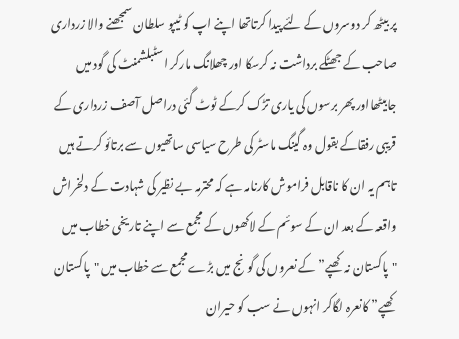پر بیٹھ کر دوسروں کے لئے پیدا کرتاتھا اپنے اپ کو ٹیپو سلطان سمجھنے والا زرداری صاحب کے جھٹکے برداشت نہ کرسکا اور چھلانگ مارکر اسٹبلشمنٹ کی گود میں جابیٹھااور پھر برسوں کی یاری تڑک کرکے ٹوٹ گئی دراصل آصف زرداری کے قریبی رفقاکے بقول وہ گینگ ماسٹر کی طرح سیاسی ساتھیوں سے برتائو کرتے ہیں تاہم یہ ان کا ناقابل فراموش کارنامہ ہے کہ محترمہ بے نظیر کی شہادت کے دلخراش واقعہ کے بعد ان کے سوئم کے لاکھوں کے مجمع سے اپنے تاریخی خطاب میں "پاکستان نہ کھپے” کے نعروں کی گونج میں بڑے مجمع سے خطاب میں "پاکستان کھپے” کانعرہ لگاکر انہوں نے سب کو حیران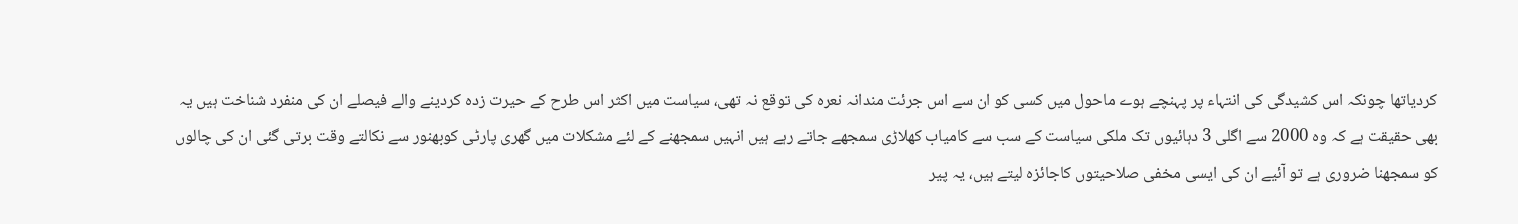کردیاتھا چونکہ اس کشیدگی کی انتہاء پر پہنچے ہوے ماحول میں کسی کو ان سے اس جرئت مندانہ نعرہ کی توقع نہ تھی، سیاست میں اکثر اس طرح کے حیرت زدہ کردینے والے فیصلے ان کی منفرد شناخت ہیں یہ بھی حقیقت ہے کہ وہ 2000 سے اگلی 3 دہائیوں تک ملکی سیاست کے سب سے کامیاب کھلاڑی سمجھے جاتے رہے ہیں انہیں سمجھنے کے لئے مشکلات میں گھری پارٹی کوبھنور سے نکالتے وقت برتی گئی ان کی چالوں کو سمجھنا ضروری ہے تو آئیے ان کی ایسی مخفی صلاحیتوں کاجائزہ لیتے ہیں، یہ پیر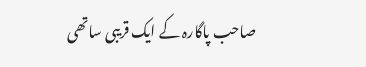صاحب پاگارہ کے ایک قریبی ساتھی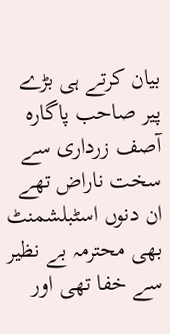بیان کرتے ہی بڑے پیر صاحب پاگارہ آصف زرداری سے سخت ناراض تھے ان دنوں اسٹبلشمنٹ بھی محترمہ بے نظیر سے خفا تھی اور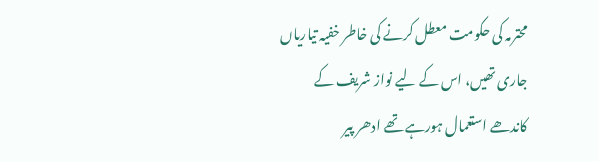محترمہ کی حکومت معطل کرنے کی خاطر خفیہ تیاریاں جاری تھیں، اس کے لیے نواز شریف کے کاندھے استعمال ہورہے تھے ادھر پیر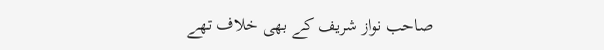صاحب نواز شریف کے بھی خلاف تھے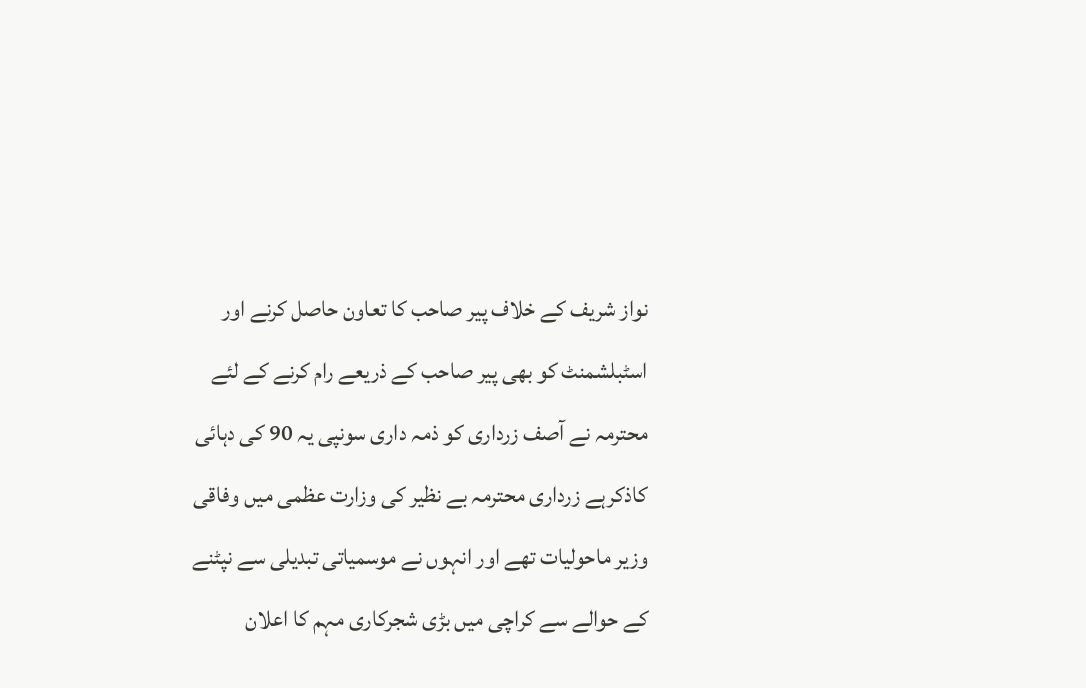نواز شریف کے خلاف پیر صاحب کا تعاون حاصل کرنے اور اسٹبلشمنٹ کو بھی پیر صاحب کے ذریعے رام کرنے کے لئے محترمہ نے آصف زرداری کو ذمہ داری سونپی یہ 90 کی دہائی کاذکرہے زرداری محترمہ بے نظیر کی وزارت عظمی میں وفاقی وزیر ماحولیات تھے اور انہوں نے موسمیاتی تبدیلی سے نپٹنے کے حوالے سے کراچی میں بڑی شجرکاری مہم کا اعلان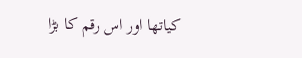کیاتھا اور اس رقم کا بڑا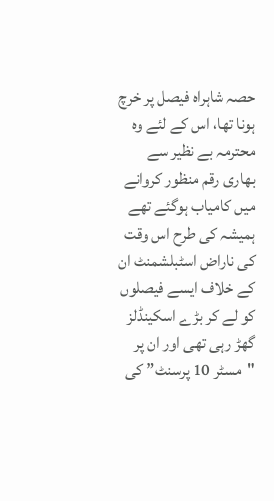حصہ شاہراہ فیصل پر خرچ ہونا تھا، اس کے لئے وہ محترمہ بے نظیر سے بھاری رقم منظور کروانے میں کامیاب ہوگئے تھے ہمیشہ کی طرح اس وقت کی ناراض اسٹبلشمنٹ ان کے خلاف ایسے فیصلوں کو لے کر بڑے اسکینڈلز گھڑ رہی تھی اور ان پر "مسٹر 10 پرسنٹ” کی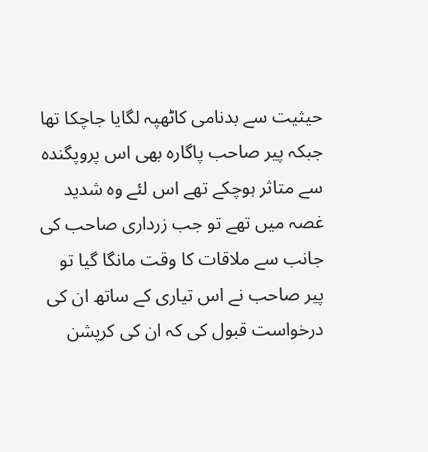حیثیت سے بدنامی کاٹھپہ لگایا جاچکا تھا جبکہ پیر صاحب پاگارہ بھی اس پروپگندہ سے متاثر ہوچکے تھے اس لئے وہ شدید غصہ میں تھے تو جب زرداری صاحب کی جانب سے ملاقات کا وقت مانگا گیا تو پیر صاحب نے اس تیاری کے ساتھ ان کی درخواست قبول کی کہ ان کی کرپشن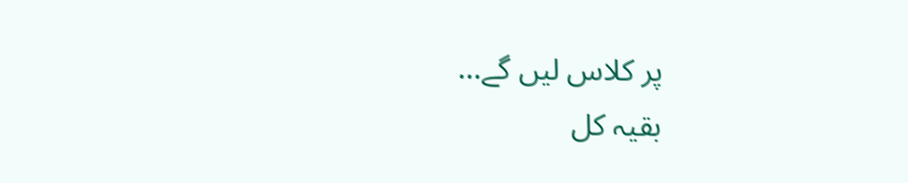پر کلاس لیں گے…
بقیہ کل